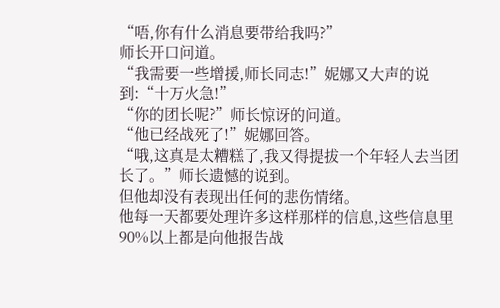“唔,你有什么消息要带给我吗?”
师长开口问道。
“我需要一些增援,师长同志!”妮娜又大声的说到:“十万火急!”
“你的团长呢?”师长惊讶的问道。
“他已经战死了!”妮娜回答。
“哦,这真是太糟糕了,我又得提拔一个年轻人去当团长了。”师长遗憾的说到。
但他却没有表现出任何的悲伤情绪。
他每一天都要处理许多这样那样的信息,这些信息里90%以上都是向他报告战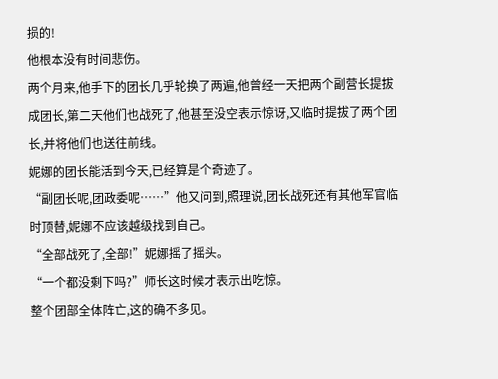损的!
他根本没有时间悲伤。
两个月来,他手下的团长几乎轮换了两遍,他曾经一天把两个副营长提拔成团长,第二天他们也战死了,他甚至没空表示惊讶,又临时提拔了两个团长,并将他们也送往前线。
妮娜的团长能活到今天,已经算是个奇迹了。
“副团长呢,团政委呢……”他又问到,照理说,团长战死还有其他军官临时顶替,妮娜不应该越级找到自己。
“全部战死了,全部!”妮娜摇了摇头。
“一个都没剩下吗?”师长这时候才表示出吃惊。
整个团部全体阵亡,这的确不多见。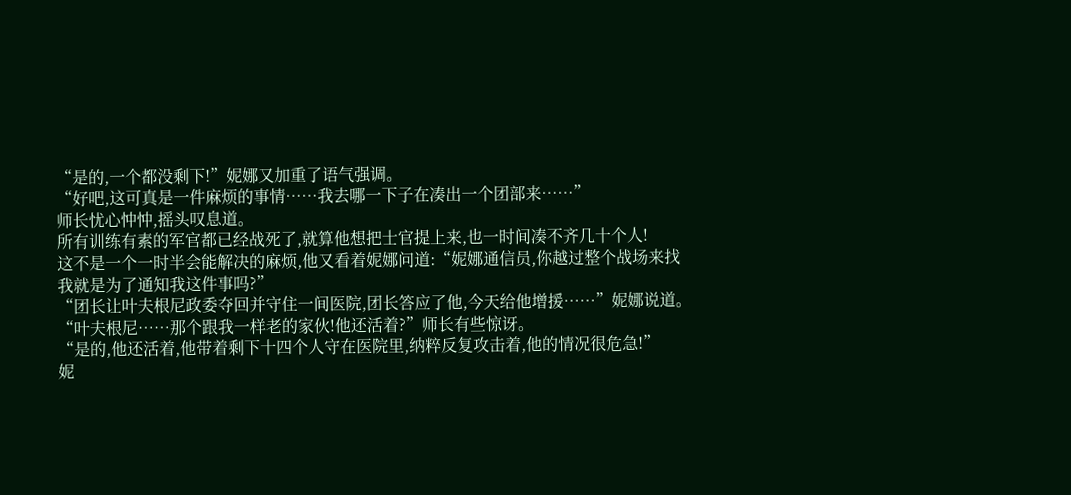“是的,一个都没剩下!”妮娜又加重了语气强调。
“好吧,这可真是一件麻烦的事情……我去哪一下子在凑出一个团部来……”
师长忧心忡忡,摇头叹息道。
所有训练有素的军官都已经战死了,就算他想把士官提上来,也一时间凑不齐几十个人!
这不是一个一时半会能解决的麻烦,他又看着妮娜问道:“妮娜通信员,你越过整个战场来找我就是为了通知我这件事吗?”
“团长让叶夫根尼政委夺回并守住一间医院,团长答应了他,今天给他增援……”妮娜说道。
“叶夫根尼……那个跟我一样老的家伙!他还活着?”师长有些惊讶。
“是的,他还活着,他带着剩下十四个人守在医院里,纳粹反复攻击着,他的情况很危急!”
妮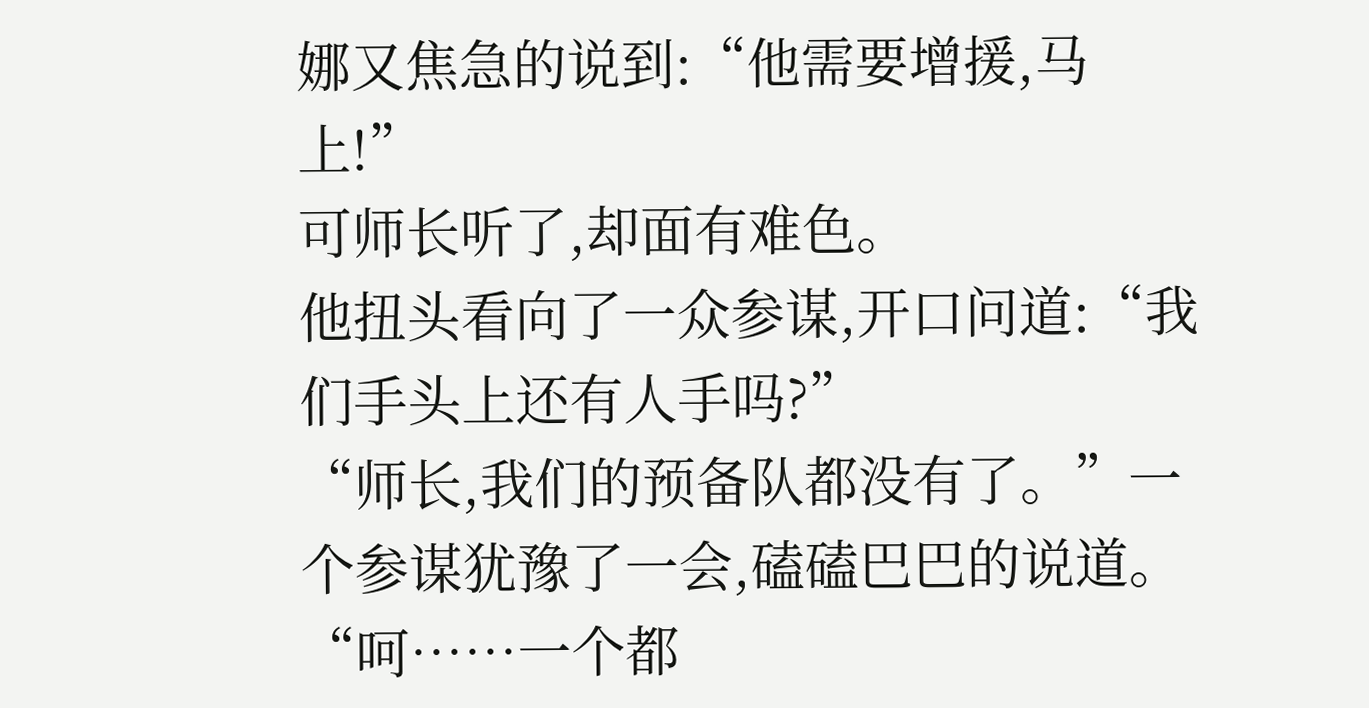娜又焦急的说到:“他需要增援,马上!”
可师长听了,却面有难色。
他扭头看向了一众参谋,开口问道:“我们手头上还有人手吗?”
“师长,我们的预备队都没有了。”一个参谋犹豫了一会,磕磕巴巴的说道。
“呵……一个都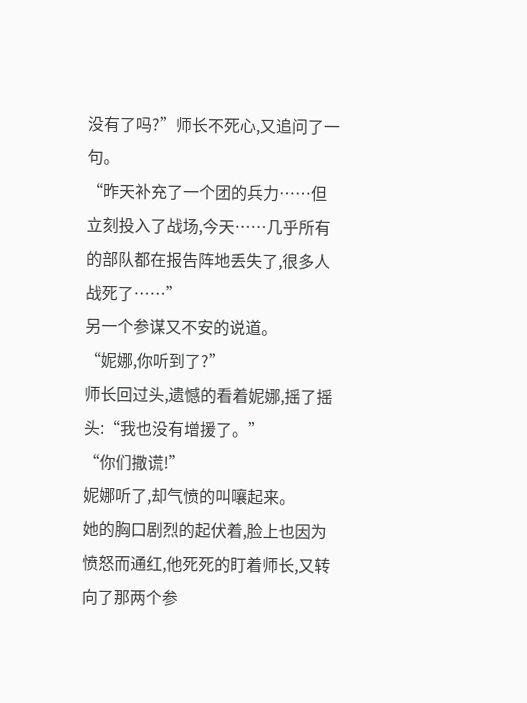没有了吗?”师长不死心,又追问了一句。
“昨天补充了一个团的兵力……但立刻投入了战场,今天……几乎所有的部队都在报告阵地丢失了,很多人战死了……”
另一个参谋又不安的说道。
“妮娜,你听到了?”
师长回过头,遗憾的看着妮娜,摇了摇头:“我也没有增援了。”
“你们撒谎!”
妮娜听了,却气愤的叫嚷起来。
她的胸口剧烈的起伏着,脸上也因为愤怒而通红,他死死的盯着师长,又转向了那两个参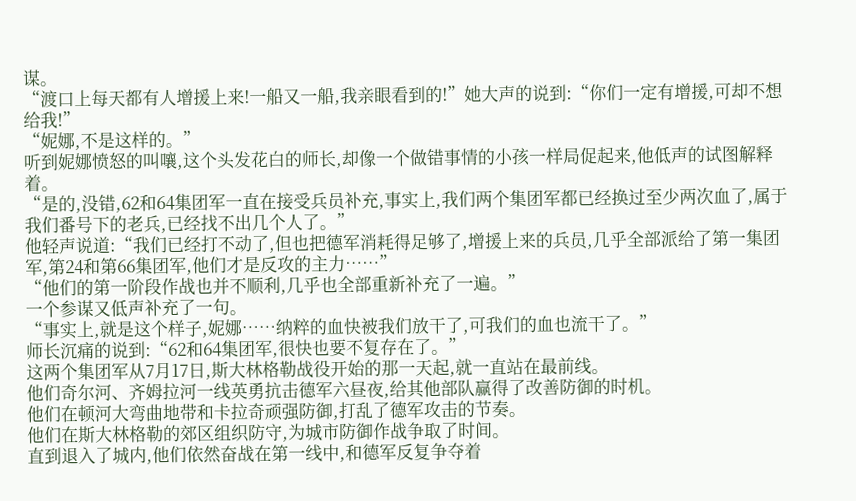谋。
“渡口上每天都有人增援上来!一船又一船,我亲眼看到的!”她大声的说到:“你们一定有增援,可却不想给我!”
“妮娜,不是这样的。”
听到妮娜愤怒的叫嚷,这个头发花白的师长,却像一个做错事情的小孩一样局促起来,他低声的试图解释着。
“是的,没错,62和64集团军一直在接受兵员补充,事实上,我们两个集团军都已经换过至少两次血了,属于我们番号下的老兵,已经找不出几个人了。”
他轻声说道:“我们已经打不动了,但也把德军消耗得足够了,增援上来的兵员,几乎全部派给了第一集团军,第24和第66集团军,他们才是反攻的主力……”
“他们的第一阶段作战也并不顺利,几乎也全部重新补充了一遍。”
一个参谋又低声补充了一句。
“事实上,就是这个样子,妮娜……纳粹的血快被我们放干了,可我们的血也流干了。”
师长沉痛的说到:“62和64集团军,很快也要不复存在了。”
这两个集团军从7月17日,斯大林格勒战役开始的那一天起,就一直站在最前线。
他们奇尔河、齐姆拉河一线英勇抗击德军六昼夜,给其他部队赢得了改善防御的时机。
他们在顿河大弯曲地带和卡拉奇顽强防御,打乱了德军攻击的节奏。
他们在斯大林格勒的郊区组织防守,为城市防御作战争取了时间。
直到退入了城内,他们依然奋战在第一线中,和德军反复争夺着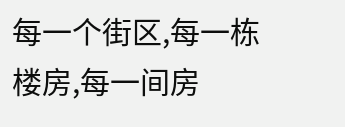每一个街区,每一栋楼房,每一间房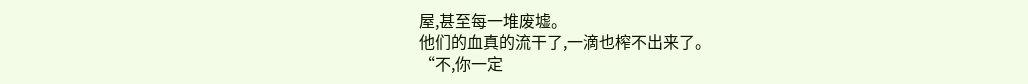屋,甚至每一堆废墟。
他们的血真的流干了,一滴也榨不出来了。
“不,你一定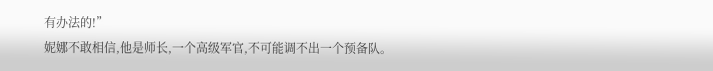有办法的!”
妮娜不敢相信,他是师长,一个高级军官,不可能调不出一个预备队。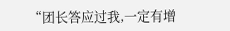“团长答应过我,一定有增